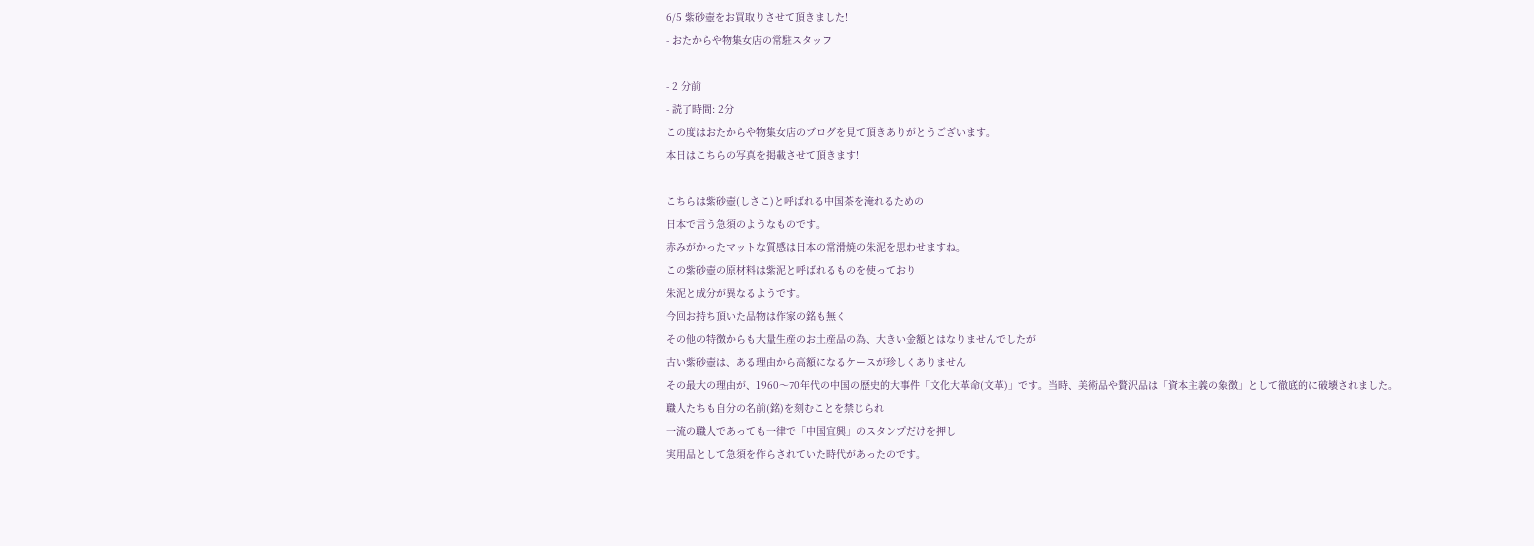6/5 紫砂壺をお買取りさせて頂きました!
- おたからや物集女店の常駐スタッフ

- 2 分前
- 読了時間: 2分
この度はおたからや物集女店のブログを見て頂きありがとうございます。
本日はこちらの写真を掲載させて頂きます!

こちらは紫砂壺(しさこ)と呼ばれる中国茶を淹れるための
日本で言う急須のようなものです。
赤みがかったマットな質感は日本の常滑焼の朱泥を思わせますね。
この紫砂壺の原材料は紫泥と呼ばれるものを使っており
朱泥と成分が異なるようです。
今回お持ち頂いた品物は作家の銘も無く
その他の特徴からも大量生産のお土産品の為、大きい金額とはなりませんでしたが
古い紫砂壺は、ある理由から高額になるケースが珍しくありません
その最大の理由が、1960〜70年代の中国の歴史的大事件「文化大革命(文革)」です。当時、美術品や贅沢品は「資本主義の象徴」として徹底的に破壊されました。
職人たちも自分の名前(銘)を刻むことを禁じられ
一流の職人であっても一律で「中国宜興」のスタンプだけを押し
実用品として急須を作らされていた時代があったのです。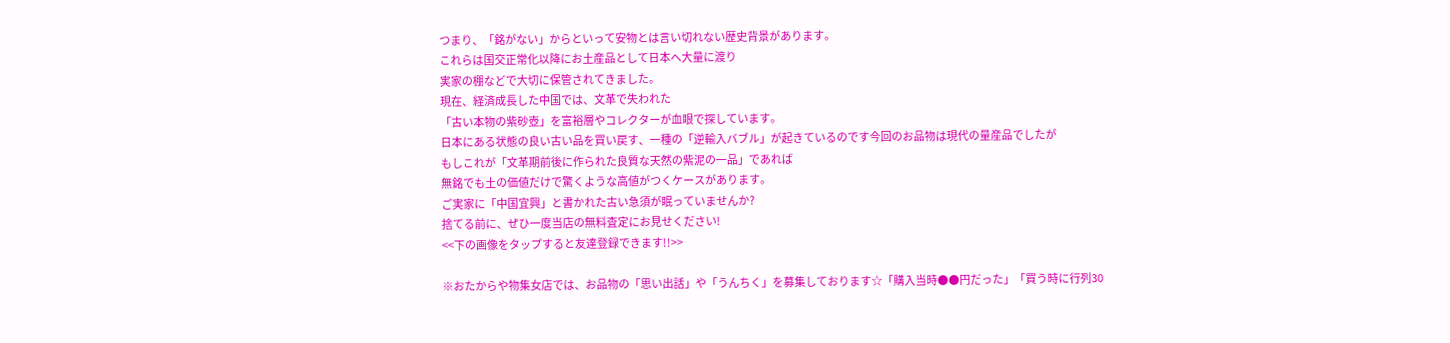つまり、「銘がない」からといって安物とは言い切れない歴史背景があります。
これらは国交正常化以降にお土産品として日本へ大量に渡り
実家の棚などで大切に保管されてきました。
現在、経済成長した中国では、文革で失われた
「古い本物の紫砂壺」を富裕層やコレクターが血眼で探しています。
日本にある状態の良い古い品を買い戻す、一種の「逆輸入バブル」が起きているのです今回のお品物は現代の量産品でしたが
もしこれが「文革期前後に作られた良質な天然の紫泥の一品」であれば
無銘でも土の価値だけで驚くような高値がつくケースがあります。
ご実家に「中国宜興」と書かれた古い急須が眠っていませんか?
捨てる前に、ぜひ一度当店の無料査定にお見せください!
<<下の画像をタップすると友達登録できます!!>>

※おたからや物集女店では、お品物の「思い出話」や「うんちく」を募集しております☆「購入当時●●円だった」「買う時に行列30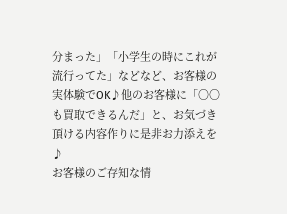分まった」「小学生の時にこれが流行ってた」などなど、お客様の実体験でOK♪他のお客様に「〇〇も買取できるんだ」と、お気づき頂ける内容作りに是非お力添えを♪
お客様のご存知な情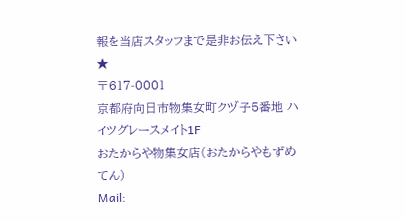報を当店スタッフまで是非お伝え下さい★
〒617-0001
京都府向日市物集女町クヅ子5番地 ハイツグレースメイト1F
おたからや物集女店(おたからやもずめてん)
Mail: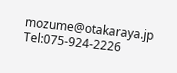mozume@otakaraya.jp
Tel:075-924-2226